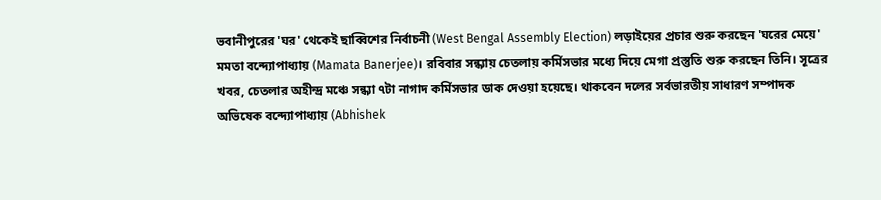ভবানীপুরের 'ঘর' থেকেই ছাব্বিশের নির্বাচনী (West Bengal Assembly Election) লড়াইয়ের প্রচার শুরু করছেন 'ঘরের মেয়ে' মমতা বন্দ্যোপাধ্যায় (Mamata Banerjee)। রবিবার সন্ধ্যায় চেতলায় কর্মিসভার মধ্যে দিয়ে মেগা প্রস্তুতি শুরু করছেন তিনি। সূত্রের খবর, চেতলার অহীন্দ্র মঞ্চে সন্ধ্যা ৭টা নাগাদ কর্মিসভার ডাক দেওয়া হয়েছে। থাকবেন দলের সর্বভারতীয় সাধারণ সম্পাদক অভিষেক বন্দ্যোপাধ্যায় (Abhishek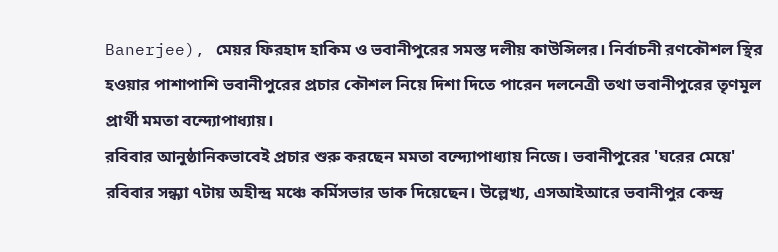Banerjee), মেয়র ফিরহাদ হাকিম ও ভবানীপুরের সমস্ত দলীয় কাউন্সিলর। নির্বাচনী রণকৌশল স্থির হওয়ার পাশাপাশি ভবানীপুরের প্রচার কৌশল নিয়ে দিশা দিতে পারেন দলনেত্রী তথা ভবানীপুরের তৃণমূল প্রার্থী মমতা বন্দ্যোপাধ্যায়।
রবিবার আনুষ্ঠানিকভাবেই প্রচার শুরু করছেন মমতা বন্দ্যোপাধ্যায় নিজে। ভবানীপুরের 'ঘরের মেয়ে' রবিবার সন্ধ্যা ৭টায় অহীন্দ্র মঞ্চে কর্মিসভার ডাক দিয়েছেন। উল্লেখ্য, এসআইআরে ভবানীপুর কেন্দ্র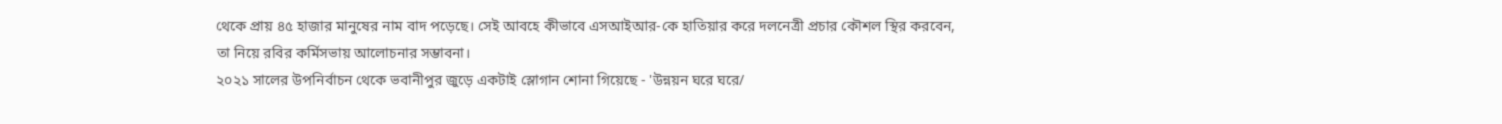থেকে প্রায় ৪৫ হাজার মানুষের নাম বাদ পড়েছে। সেই আবহে কীভাবে এসআইআর-কে হাতিয়ার করে দলনেত্রী প্রচার কৌশল স্থির করবেন, তা নিয়ে রবির কর্মিসভায় আলোচনার সম্ভাবনা।
২০২১ সালের উপনির্বাচন থেকে ভবানীপুর জুড়ে একটাই স্লোগান শোনা গিয়েছে - 'উন্নয়ন ঘরে ঘরে/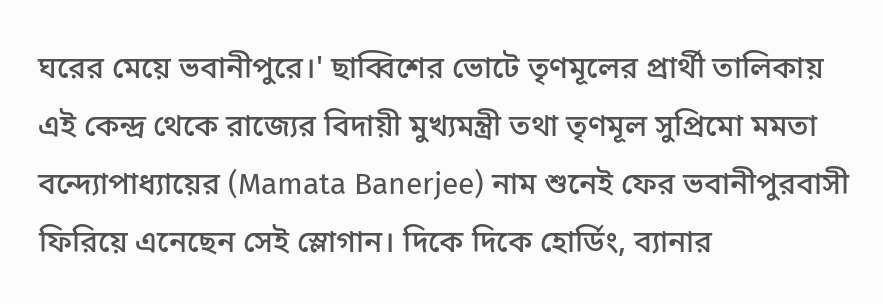ঘরের মেয়ে ভবানীপুরে।' ছাব্বিশের ভোটে তৃণমূলের প্রার্থী তালিকায় এই কেন্দ্র থেকে রাজ্যের বিদায়ী মুখ্যমন্ত্রী তথা তৃণমূল সুপ্রিমো মমতা বন্দ্যোপাধ্যায়ের (Mamata Banerjee) নাম শুনেই ফের ভবানীপুরবাসী ফিরিয়ে এনেছেন সেই স্লোগান। দিকে দিকে হোর্ডিং, ব্যানার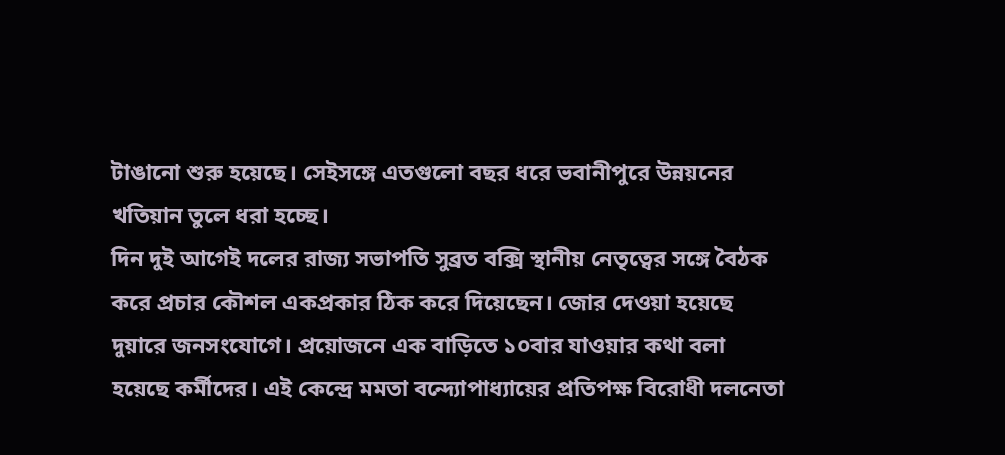টাঙানো শুরু হয়েছে। সেইসঙ্গে এতগুলো বছর ধরে ভবানীপুরে উন্নয়নের খতিয়ান তুলে ধরা হচ্ছে।
দিন দুই আগেই দলের রাজ্য সভাপতি সুব্রত বক্সি স্থানীয় নেতৃত্বের সঙ্গে বৈঠক করে প্রচার কৌশল একপ্রকার ঠিক করে দিয়েছেন। জোর দেওয়া হয়েছে দুয়ারে জনসংযোগে। প্রয়োজনে এক বাড়িতে ১০বার যাওয়ার কথা বলা হয়েছে কর্মীদের। এই কেন্দ্রে মমতা বন্দ্যোপাধ্যায়ের প্রতিপক্ষ বিরোধী দলনেতা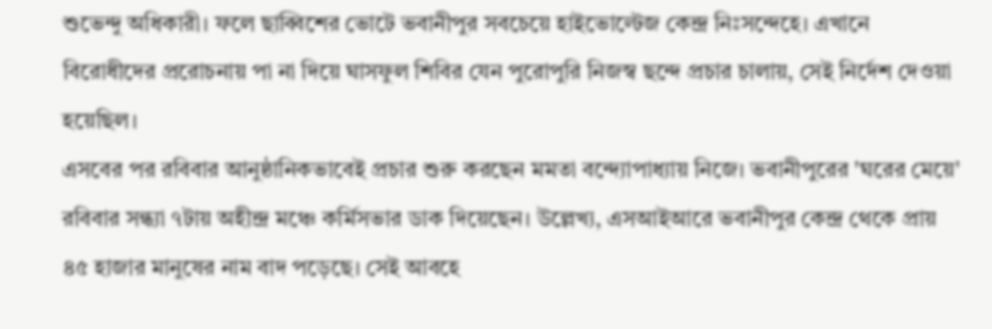শুভেন্দু অধিকারী। ফলে ছাব্বিশের ভোটে ভবানীপুর সবচেয়ে হাইভোল্টেজ কেন্দ্র নিঃসন্দেহে। এখানে বিরোধীদের প্ররোচনায় পা না দিয়ে ঘাসফুল শিবির যেন পুরোপুরি নিজস্ব ছন্দে প্রচার চালায়, সেই নির্দেশ দেওয়া হয়েছিল।
এসবের পর রবিবার আনুষ্ঠানিকভাবেই প্রচার শুরু করছেন মমতা বন্দ্যোপাধ্যায় নিজে। ভবানীপুরের 'ঘরের মেয়ে' রবিবার সন্ধ্যা ৭টায় অহীন্দ্র মঞ্চে কর্মিসভার ডাক দিয়েছেন। উল্লেখ্য, এসআইআরে ভবানীপুর কেন্দ্র থেকে প্রায় ৪৫ হাজার মানুষের নাম বাদ পড়েছে। সেই আবহে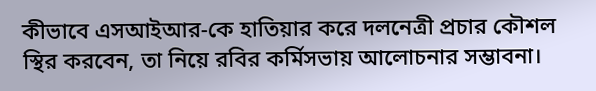কীভাবে এসআইআর-কে হাতিয়ার করে দলনেত্রী প্রচার কৌশল স্থির করবেন, তা নিয়ে রবির কর্মিসভায় আলোচনার সম্ভাবনা।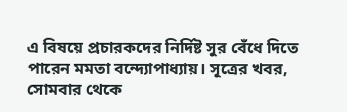এ বিষয়ে প্রচারকদের নির্দিষ্ট সুর বেঁধে দিতে পারেন মমতা বন্দ্যোপাধ্যায়। সূত্রের খবর, সোমবার থেকে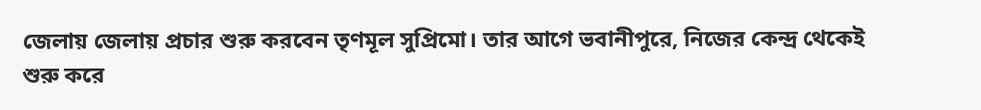জেলায় জেলায় প্রচার শুরু করবেন তৃণমূল সুপ্রিমো। তার আগে ভবানীপুরে, নিজের কেন্দ্র থেকেই শুরু করে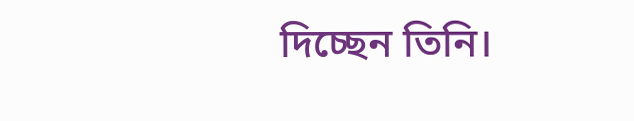দিচ্ছেন তিনি।